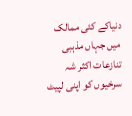دنیاکے کئی ممالک میں جہاں مذہبی تنازعات اکثر شہ سرخیوں کو اپنی لپیٹ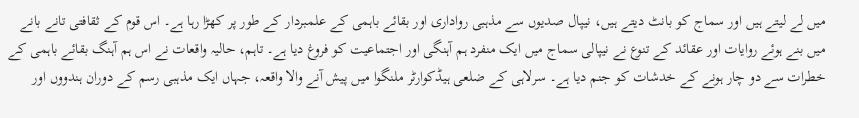میں لے لیتے ہیں اور سماج کو بانٹ دیتے ہیں، نیپال صدیوں سے مذہبی رواداری اور بقائے باہمی کے علمبردار کے طور پر کھڑا رہا ہے۔ اس قوم کے ثقافتی تانے بانے میں بنے ہوئے روایات اور عقائد کے تنوع نے نیپالی سماج میں ایک منفرد ہم آہنگی اور اجتماعیت کو فروغ دیا ہے۔ تاہم، حالیہ واقعات نے اس ہم آہنگ بقائے باہمی کے خطرات سے دو چار ہونے کے خدشات کو جنم دیا ہے۔ سرلاہی کے ضلعی ہیڈکوارٹر ملنگوا میں پیش آنے والا واقعہ، جہاں ایک مذہبی رسم کے دوران ہندووں اور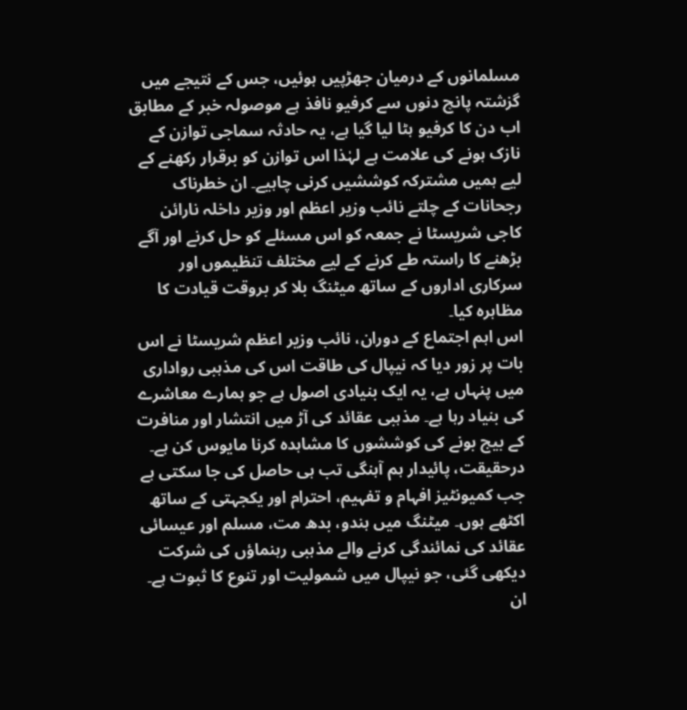مسلمانوں کے درمیان جھڑپیں ہوئیں، جس کے نتیجے میں گزشتہ پانچ دنوں سے کرفیو نافذ ہے موصولہ خبر کے مطابق اب دن کا کرفیو ہٹا لیا گیا ہے، یہ حادثہ سماجی توازن کے نازک ہونے کی علامت ہے لہٰذا اس توازن کو برقرار رکھنے کے لیے ہمیں مشترکہ کوششیں کرنی چاہیے۔ ان خطرناک رجحانات کے چلتے نائب وزیر اعظم اور وزیر داخلہ نارائن کاجی شریسٹا نے جمعہ کو اس مسئلے کو حل کرنے اور آگے بڑھنے کا راستہ طے کرنے کے لیے مختلف تنظیموں اور سرکاری اداروں کے ساتھ میٹنگ بلا کر بروقت قیادت کا مظاہرہ کیا۔
اس اہم اجتماع کے دوران، نائب وزیر اعظم شریسٹا نے اس بات پر زور دیا کہ نیپال کی طاقت اس کی مذہبی رواداری میں پنہاں ہے، یہ ایک بنیادی اصول ہے جو ہمارے معاشرے کی بنیاد رہا ہے۔ مذہبی عقائد کی آڑ میں انتشار اور منافرت کے بیج بونے کی کوششوں کا مشاہدہ کرنا مایوس کن ہے۔ درحقیقت، پائیدار ہم آہنگی تب ہی حاصل کی جا سکتی ہے جب کمیونٹیز افہام و تفہیم، احترام اور یکجہتی کے ساتھ اکٹھے ہوں۔ میٹنگ میں ہندو، بدھ مت، مسلم اور عیسائی عقائد کی نمائندگی کرنے والے مذہبی رہنماؤں کی شرکت دیکھی گئی، جو نیپال میں شمولیت اور تنوع کا ثبوت ہے۔ ان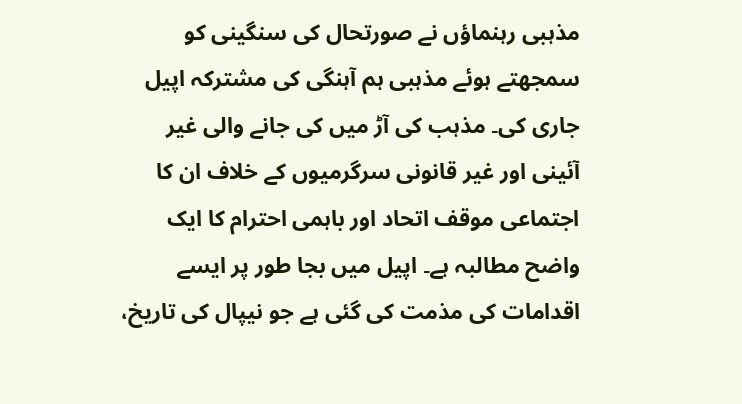مذہبی رہنماؤں نے صورتحال کی سنگینی کو سمجھتے ہوئے مذہبی ہم آہنگی کی مشترکہ اپیل جاری کی۔ مذہب کی آڑ میں کی جانے والی غیر آئینی اور غیر قانونی سرگرمیوں کے خلاف ان کا اجتماعی موقف اتحاد اور باہمی احترام کا ایک واضح مطالبہ ہے۔ اپیل میں بجا طور پر ایسے اقدامات کی مذمت کی گئی ہے جو نیپال کی تاریخ،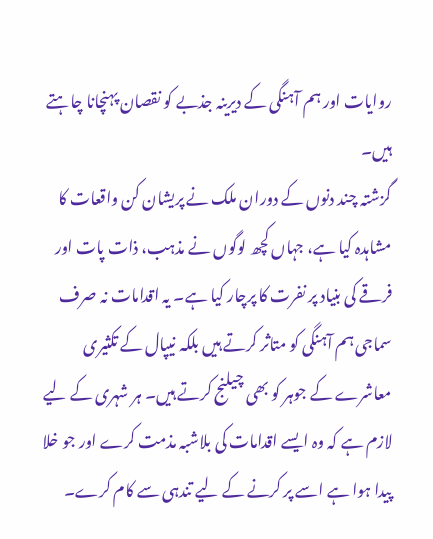روایات اور ہم آہنگی کے دیرینہ جذبے کو نقصان پہنچانا چاہتے ہیں۔
گزشتہ چند دنوں کے دوران ملک نے پریشان کن واقعات کا مشاہدہ کیا ہے، جہاں کچھ لوگوں نے مذہب، ذات پات اور فرقے کی بنیاد پر نفرت کا پرچار کیا ہے۔ یہ اقدامات نہ صرف سماجی ہم آہنگی کو متاثر کرتے ہیں بلکہ نیپال کے تکثیری معاشرے کے جوہر کو بھی چیلنج کرتے ہیں۔ ہر شہری کے لیے لازم ہے کہ وہ ایسے اقدامات کی بلاشبہ مذمت کرے اور جو خلا پیدا ہوا ہے اسے پر کرنے کے لیے تندہی سے کام کرے۔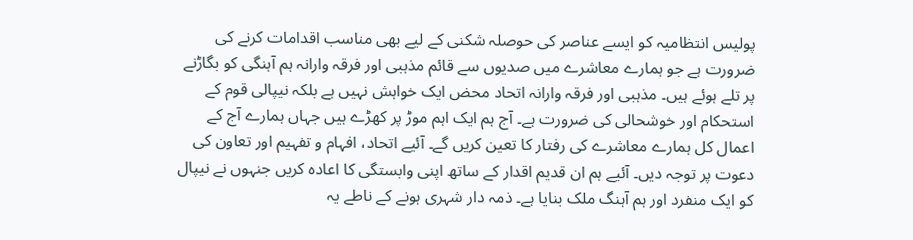پولیس انتظامیہ کو ایسے عناصر کی حوصلہ شکنی کے لیے بھی مناسب اقدامات کرنے کی ضرورت ہے جو ہمارے معاشرے میں صدیوں سے قائم مذہبی اور فرقہ وارانہ ہم آہنگی کو بگاڑنے پر تلے ہوئے ہیں۔ مذہبی اور فرقہ وارانہ اتحاد محض ایک خواہش نہیں ہے بلکہ نیپالی قوم کے استحکام اور خوشحالی کی ضرورت ہے۔ آج ہم ایک اہم موڑ پر کھڑے ہیں جہاں ہمارے آج کے اعمال کل ہمارے معاشرے کی رفتار کا تعین کریں گے۔ آئیے اتحاد، افہام و تفہیم اور تعاون کی دعوت پر توجہ دیں۔ آئیے ہم ان قدیم اقدار کے ساتھ اپنی وابستگی کا اعادہ کریں جنہوں نے نیپال کو ایک منفرد اور ہم آہنگ ملک بنایا ہے۔ ذمہ دار شہری ہونے کے ناطے یہ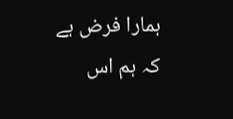ہمارا فرض ہے کہ ہم اس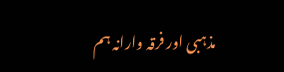مذہبی اور فرقہ وارانہ ہم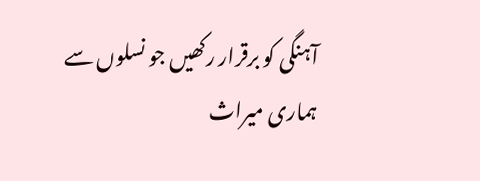آہنگی کو برقرار رکھیں جو نسلوں سے ہماری میراث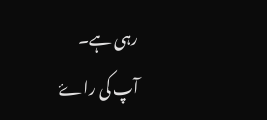رہی ہے۔
آپ کی راۓ